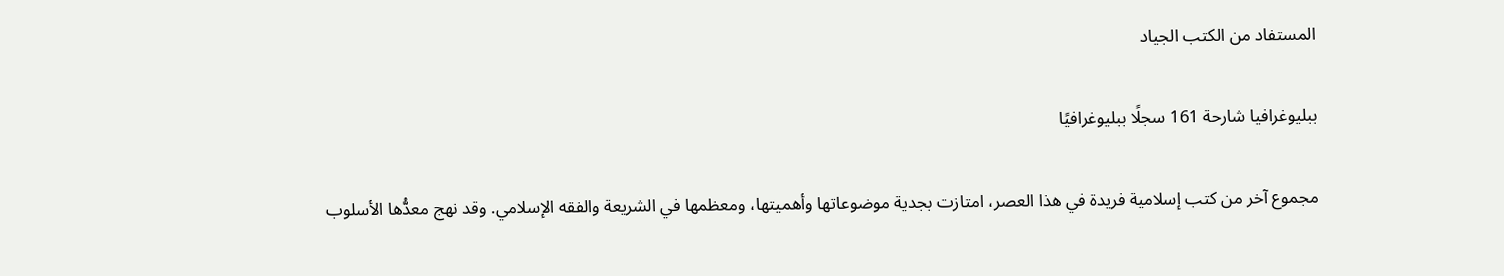المستفاد من الكتب الجياد

ببليوغرافيا شارحة 161 سجلًا ببليوغرافيًا

مجموع آخر من كتب إسلامية فريدة في هذا العصر، امتازت بجدية موضوعاتها وأهميتها، ومعظمها في الشريعة والفقه الإسلامي. وقد نهج معدُّها الأسلوب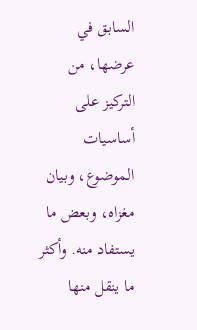السابق في عرضها، من التركيز على أساسيات الموضوع، وبيان مغزاه، وبعض ما يستفاد منه. وأكثر ما ينقل منها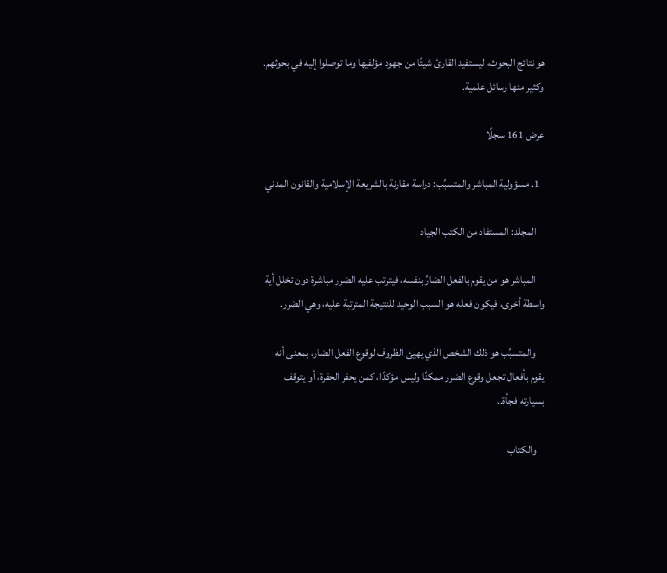هو نتائج البحوث، ليستفيد القارئ شيئًا من جهود مؤلفيها وما توصلوا إليه في بحوثهم. وكثير منها رسائل علمية.

عرض 161 سجلًا

  1. مسؤولية المباشر والمتسبِّب: دراسة مقارنة بالشريعة الإسلامية والقانون المدني

    المجلد: المستفاد من الكتب الجياد

    المباشر هو من يقوم بالفعل الضارِّ بنفسه، فيترتب عليه الضرر مباشرة دون تخلل أية واسطة أخرى، فيكون فعله هو السبب الوحيد للنتيجة المترتبة عليه، وهي الضرر.

    والمتسبِّب هو ذلك الشخص الذي يهيئ الظروف لوقوع الفعل الضار، بمعنى أنه يقوم بأفعال تجعل وقوع الضرر ممكنًا وليس مؤكدًا، كمن يحفر الحفرة، أو يتوقف بسيارته فجأة..

    والكتاب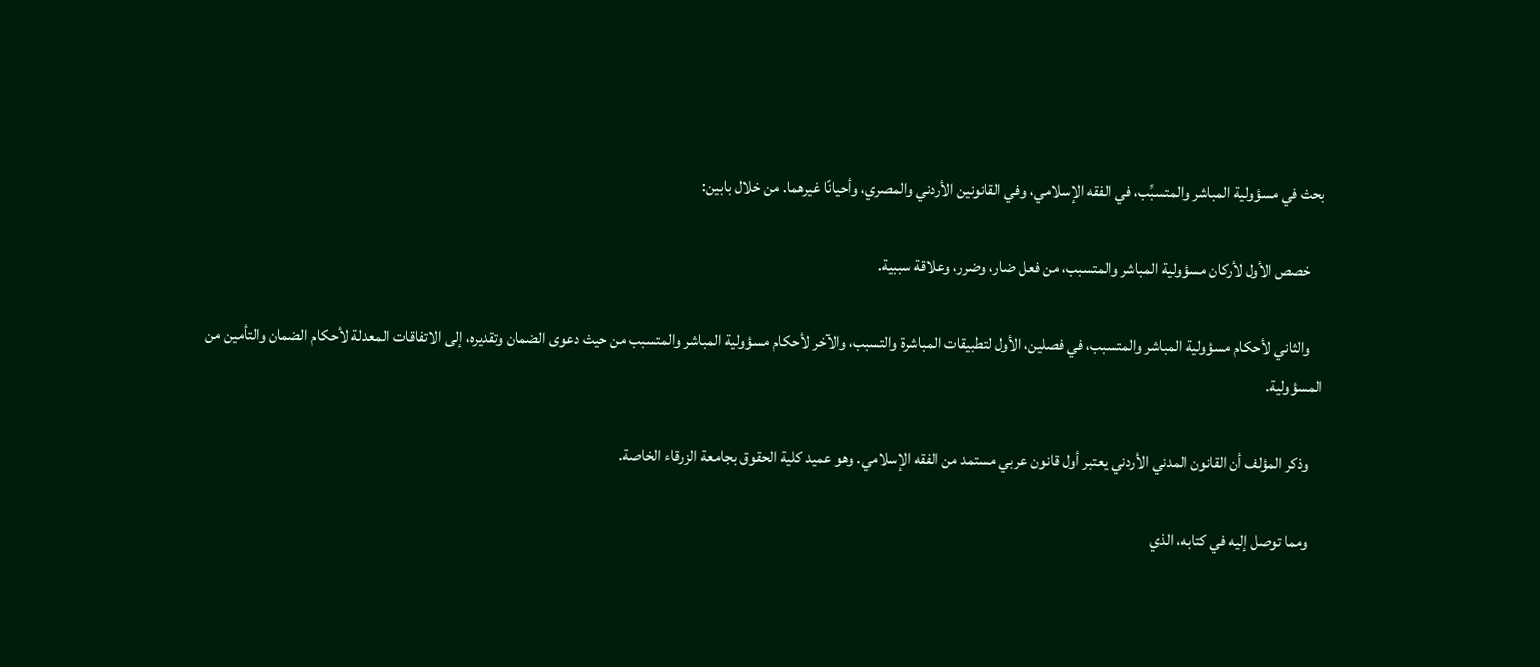بحث في مسؤولية المباشر والمتسبِّب، في الفقه الإسلامي، وفي القانونين الأردني والمصري، وأحيانًا غيرهما. من خلال بابين:

    خصص الأول لأركان مسؤولية المباشر والمتسبب، من فعل ضار، وضرر، وعلاقة سببية.

    والثاني لأحكام مسؤولية المباشر والمتسبب، في فصلين، الأول لتطبيقات المباشرة والتسبب، والآخر لأحكام مسؤولية المباشر والمتسبب من حيث دعوى الضمان وتقديره، إلى الاتفاقات المعدلة لأحكام الضمان والتأمين من المسؤولية.

    وذكر المؤلف أن القانون المدني الأردني يعتبر أول قانون عربي مستمد من الفقه الإسلامي. وهو عميد كلية الحقوق بجامعة الزرقاء الخاصة.

    ومما توصل إليه في كتابه، الذي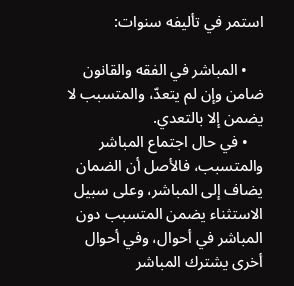استمر في تأليفه سنوات:

    • المباشر في الفقه والقانون ضامن وإن لم يتعدّ، والمتسبب لا يضمن إلا بالتعدي.
    • في حال اجتماع المباشر والمتسبب، فالأصل أن الضمان يضاف إلى المباشر، وعلى سبيل الاستثناء يضمن المتسبب دون المباشر في أحوال، وفي أحوال أخرى يشترك المباشر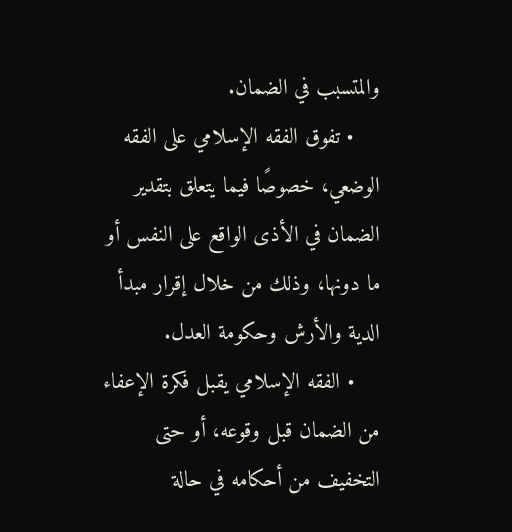والمتسبب في الضمان.
    • تفوق الفقه الإسلامي على الفقه الوضعي، خصوصًا فيما يتعلق بتقدير الضمان في الأذى الواقع على النفس أو ما دونها، وذلك من خلال إقرار مبدأ الدية والأرش وحكومة العدل.
    • الفقه الإسلامي يقبل فكرة الإعفاء من الضمان قبل وقوعه، أو حتى التخفيف من أحكامه في حالة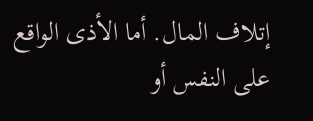إتلاف المال. أما الأذى الواقع على النفس أو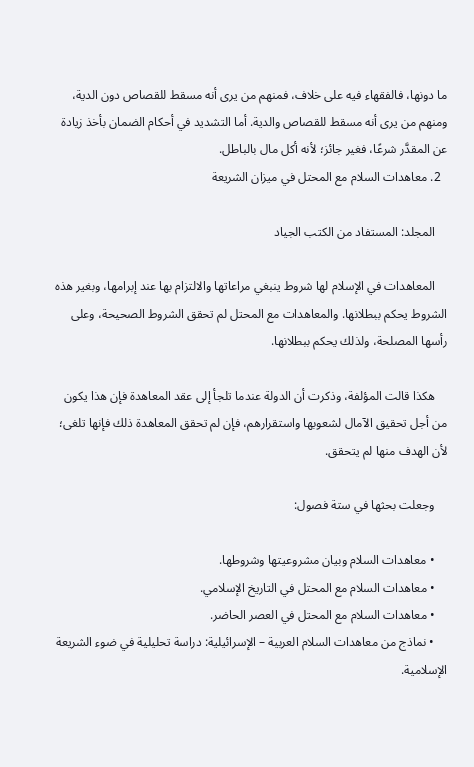ما دونها، فالفقهاء فيه على خلاف، فمنهم من يرى أنه مسقط للقصاص دون الدية، ومنهم من يرى أنه مسقط للقصاص والدية. أما التشديد في أحكام الضمان بأخذ زيادة عن المقدَّر شرعًا، فغير جائز؛ لأنه أكل مال بالباطل.
  2. معاهدات السلام مع المحتل في ميزان الشريعة

    المجلد: المستفاد من الكتب الجياد

    المعاهدات في الإسلام لها شروط ينبغي مراعاتها والالتزام بها عند إبرامها، وبغير هذه الشروط يحكم ببطلانها. والمعاهدات مع المحتل لم تحقق الشروط الصحيحة، وعلى رأسها المصلحة، ولذلك يحكم ببطلانها.

    هكذا قالت المؤلفة، وذكرت أن الدولة عندما تلجأ إلى عقد المعاهدة فإن هذا يكون من أجل تحقيق الآمال لشعوبها واستقرارهم، فإن لم تحقق المعاهدة ذلك فإنها تلغى؛ لأن الهدف منها لم يتحقق.

    وجعلت بحثها في ستة فصول:

    • معاهدات السلام وبيان مشروعيتها وشروطها.
    • معاهدات السلام مع المحتل في التاريخ الإسلامي.
    • معاهدات السلام مع المحتل في العصر الحاضر.
    • نماذج من معاهدات السلام العربية – الإسرائيلية: دراسة تحليلية في ضوء الشريعة الإسلامية.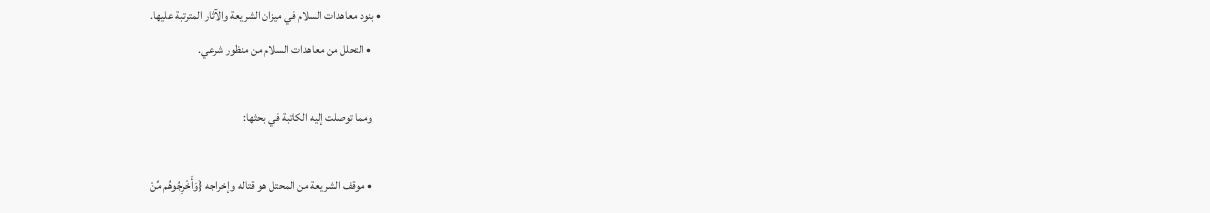• بنود معاهدات السلام في ميزان الشريعة والآثار المترتبة عليها.
    • التحلل من معاهدات السلام من منظور شرعي.

    ومما توصلت إليه الكاتبة في بحثها:

    • موقف الشريعة من المحتل هو قتاله وإخراجه {وَأَخْرِجُوهُم مِّنْ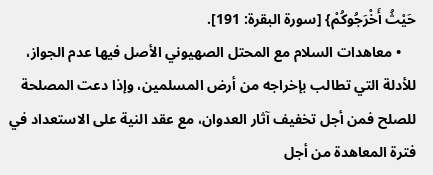حَيْثُ أَخْرَجُوكُمْ} [سورة البقرة: 191].
    • معاهدات السلام مع المحتل الصهيوني الأصل فيها عدم الجواز، للأدلة التي تطالب بإخراجه من أرض المسلمين، وإذا دعت المصلحة للصلح فمن أجل تخفيف آثار العدوان، مع عقد النية على الاستعداد في فترة المعاهدة من أجل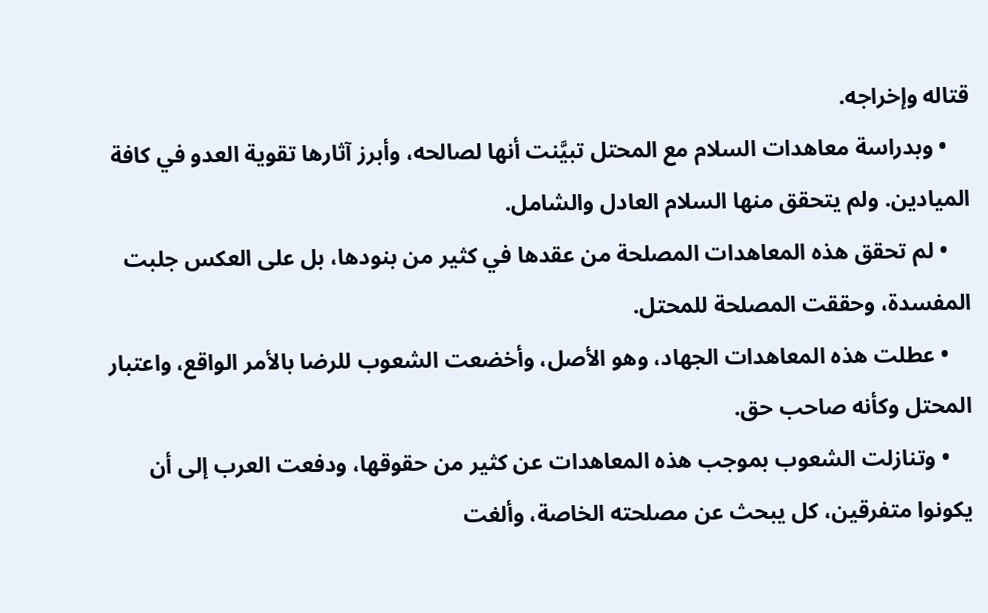قتاله وإخراجه.
    • وبدراسة معاهدات السلام مع المحتل تبيَّنت أنها لصالحه، وأبرز آثارها تقوية العدو في كافة الميادين. ولم يتحقق منها السلام العادل والشامل.
    • لم تحقق هذه المعاهدات المصلحة من عقدها في كثير من بنودها، بل على العكس جلبت المفسدة، وحققت المصلحة للمحتل.
    • عطلت هذه المعاهدات الجهاد، وهو الأصل، وأخضعت الشعوب للرضا بالأمر الواقع، واعتبار المحتل وكأنه صاحب حق.
    • وتنازلت الشعوب بموجب هذه المعاهدات عن كثير من حقوقها، ودفعت العرب إلى أن يكونوا متفرقين، كل يبحث عن مصلحته الخاصة، وألغت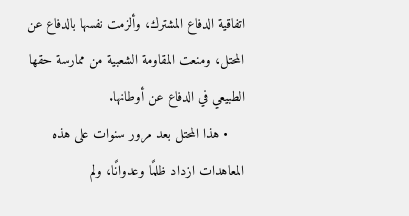اتفاقية الدفاع المشترك، وألزمت نفسها بالدفاع عن المحتل، ومنعت المقاومة الشعبية من ممارسة حقها الطبيعي في الدفاع عن أوطانها.
    • هذا المحتل بعد مرور سنوات على هذه المعاهدات ازداد ظلمًا وعدوانًا، ولم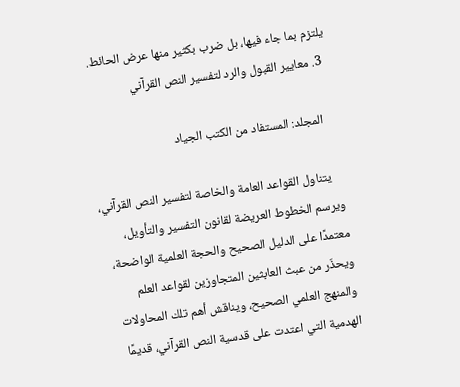يلتزم بما جاء فيها، بل ضرب بكثير منها عرض الحائط.
  3. معايير القبول والرد لتفسير النص القرآني

    المجلد: المستفاد من الكتب الجياد

    يتناول القواعد العامة والخاصة لتفسير النص القرآني، ويرسم الخطوط العريضة لقانون التفسير والتأويل، معتمدًا على الدليل الصحيح والحجة العلمية الواضحة، ويحذّر من عبث العابثين المتجاوزين لقواعد العلم والمنهج العلمي الصحيح، ويناقش أهم تلك المحاولات الهدمية التي اعتدت على قدسية النص القرآني، قديمًا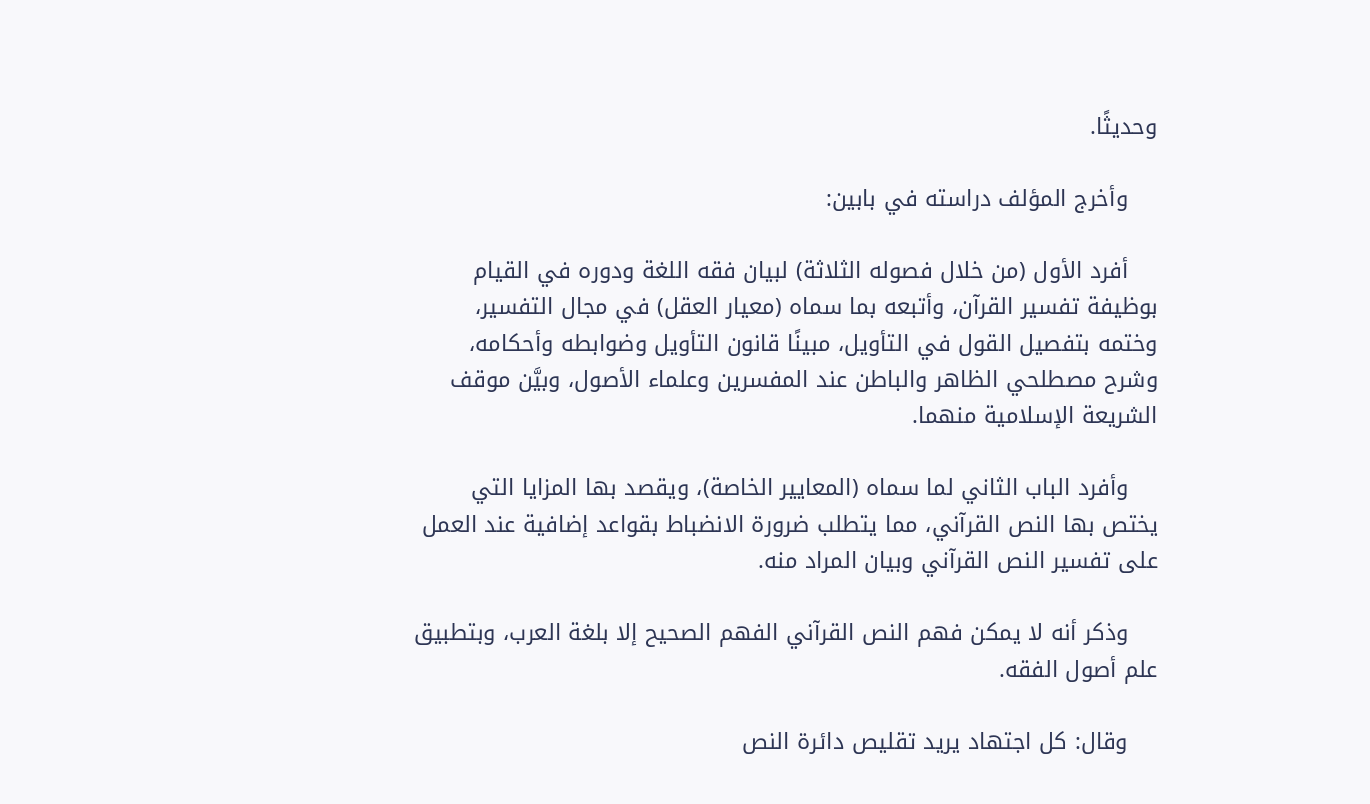وحديثًا.

    وأخرج المؤلف دراسته في بابين:

    أفرد الأول (من خلال فصوله الثلاثة) لبيان فقه اللغة ودوره في القيام بوظيفة تفسير القرآن، وأتبعه بما سماه (معيار العقل) في مجال التفسير، وختمه بتفصيل القول في التأويل، مبينًا قانون التأويل وضوابطه وأحكامه، وشرح مصطلحي الظاهر والباطن عند المفسرين وعلماء الأصول، وبيَّن موقف الشريعة الإسلامية منهما.

    وأفرد الباب الثاني لما سماه (المعايير الخاصة)، ويقصد بها المزايا التي يختص بها النص القرآني، مما يتطلب ضرورة الانضباط بقواعد إضافية عند العمل على تفسير النص القرآني وبيان المراد منه.

    وذكر أنه لا يمكن فهم النص القرآني الفهم الصحيح إلا بلغة العرب، وبتطبيق علم أصول الفقه.

    وقال: كل اجتهاد يريد تقليص دائرة النص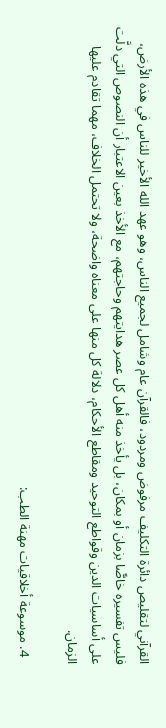القرآني لتقليص دائرة التكليف مرفوض ومردود، فالقرآن عام وشامل لجميع الناس، وهو عهد الله الأخير للناس في هذه الأرض، فليس تفسيره خاصًّا بزمان أو بمكان، بل يأخذ منه أهل كل عصر هدايتهم وحاجتهم، مع الأخذ بعين الاعتبار أن النصوص التي دلَّت على أساسيات الدين وقواطع التوحيد ومقاطع الأحكام، دلالة كل منها على معناه واضحة، ولا تحتمل الخلاف، مهما تقادم عليها الزمان.

  4. موسوعة أخلاقيات مهنة الطب: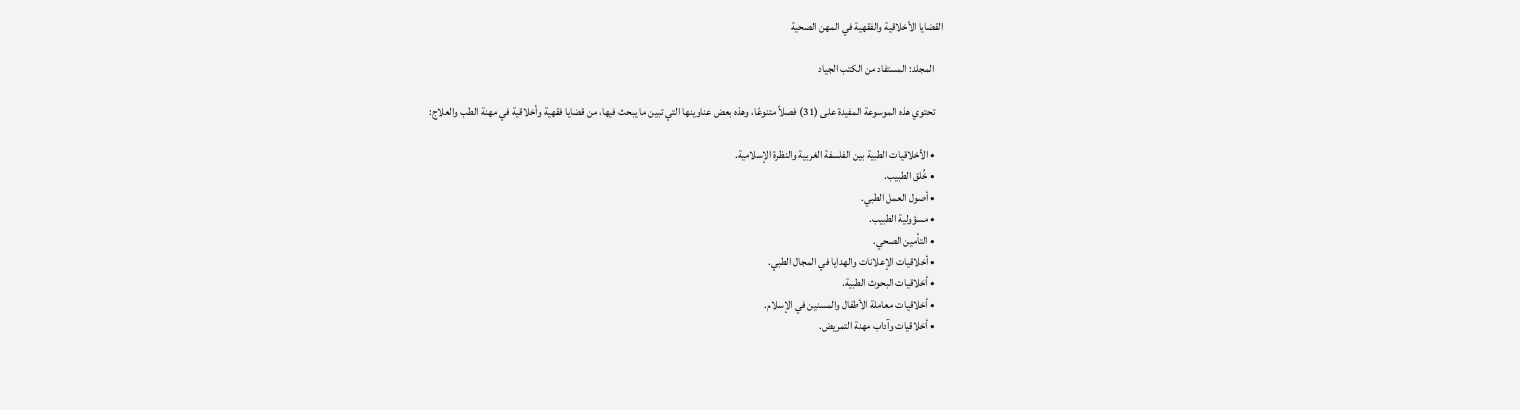القضايا الأخلاقية والفقهية في المهن الصحية

    المجلد: المستفاد من الكتب الجياد

    تحتوي هذه الموسوعة المفيدة على (31) فصلاً متنوعًا، وهذه بعض عناوينها التي تبين ما يبحث فيها، من قضايا فقهية وأخلاقية في مهنة الطب والعلاج:

    • الأخلاقيات الطبية بين الفلسفة الغربية والنظرة الإسلامية.
    • خُلق الطبيب.
    • أصول العمل الطبي.
    • مسؤولية الطبيب.
    • التأمين الصحي.
    • أخلاقيات الإعلانات والهدايا في المجال الطبي.
    • أخلاقيات البحوث الطبية.
    • أخلاقيات معاملة الأطفال والمسنين في الإسلام.
    • أخلاقيات وآداب مهنة التمريض.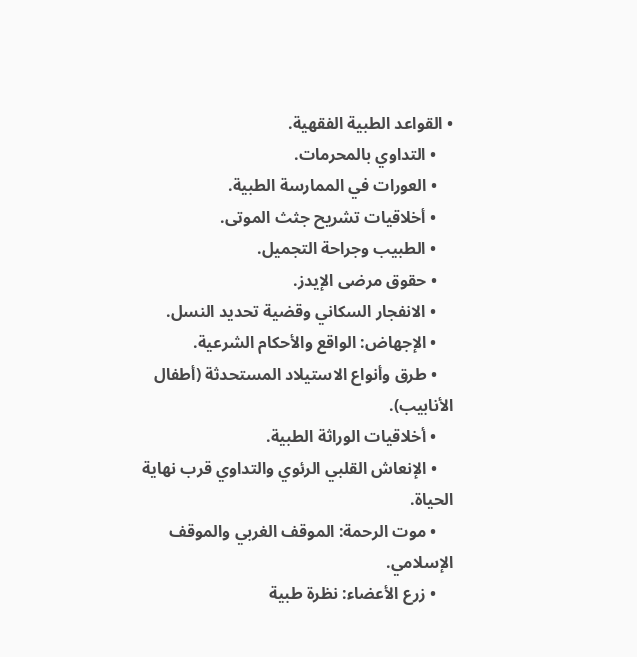• القواعد الطبية الفقهية.
    • التداوي بالمحرمات.
    • العورات في الممارسة الطبية.
    • أخلاقيات تشريح جثث الموتى.
    • الطبيب وجراحة التجميل.
    • حقوق مرضى الإيدز.
    • الانفجار السكاني وقضية تحديد النسل.
    • الإجهاض: الواقع والأحكام الشرعية.
    • طرق وأنواع الاستيلاد المستحدثة (أطفال الأنابيب).
    • أخلاقيات الوراثة الطبية.
    • الإنعاش القلبي الرئوي والتداوي قرب نهاية الحياة.
    • موت الرحمة: الموقف الغربي والموقف الإسلامي.
    • زرع الأعضاء: نظرة طبية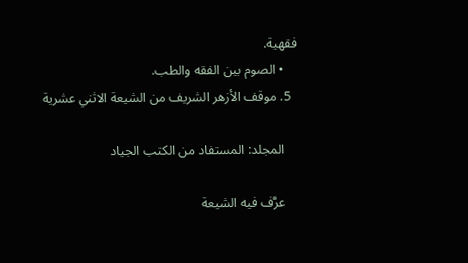فقهية.
    • الصوم بين الفقه والطب.
  5. موقف الأزهر الشريف من الشيعة الاثني عشرية

    المجلد: المستفاد من الكتب الجياد

    عرَّف فيه الشيعة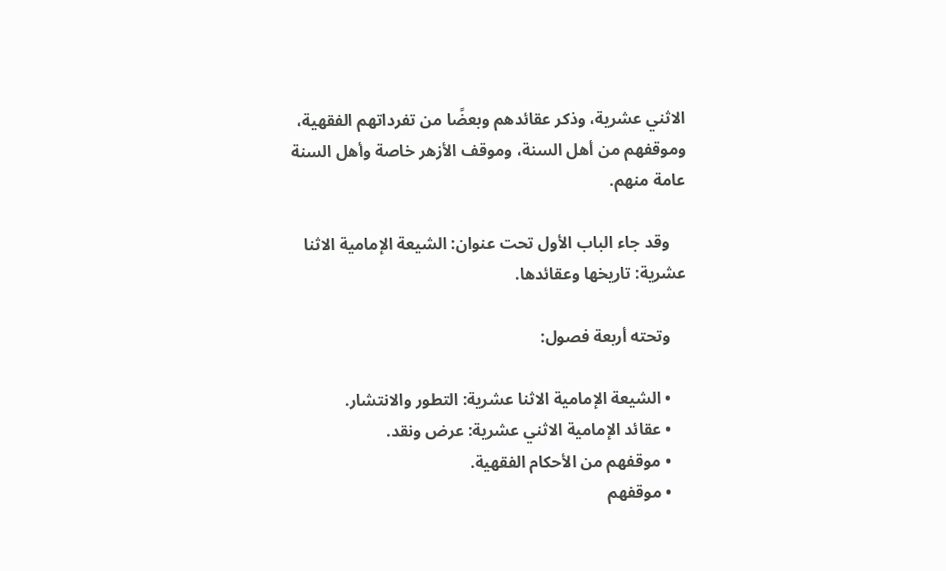الاثني عشرية، وذكر عقائدهم وبعضًا من تفرداتهم الفقهية، وموقفهم من أهل السنة، وموقف الأزهر خاصة وأهل السنة عامة منهم.

    وقد جاء الباب الأول تحت عنوان: الشيعة الإمامية الاثنا عشرية: تاريخها وعقائدها.

    وتحته أربعة فصول:

    • الشيعة الإمامية الاثنا عشرية: التطور والانتشار.
    • عقائد الإمامية الاثني عشرية: عرض ونقد.
    • موقفهم من الأحكام الفقهية.
    • موقفهم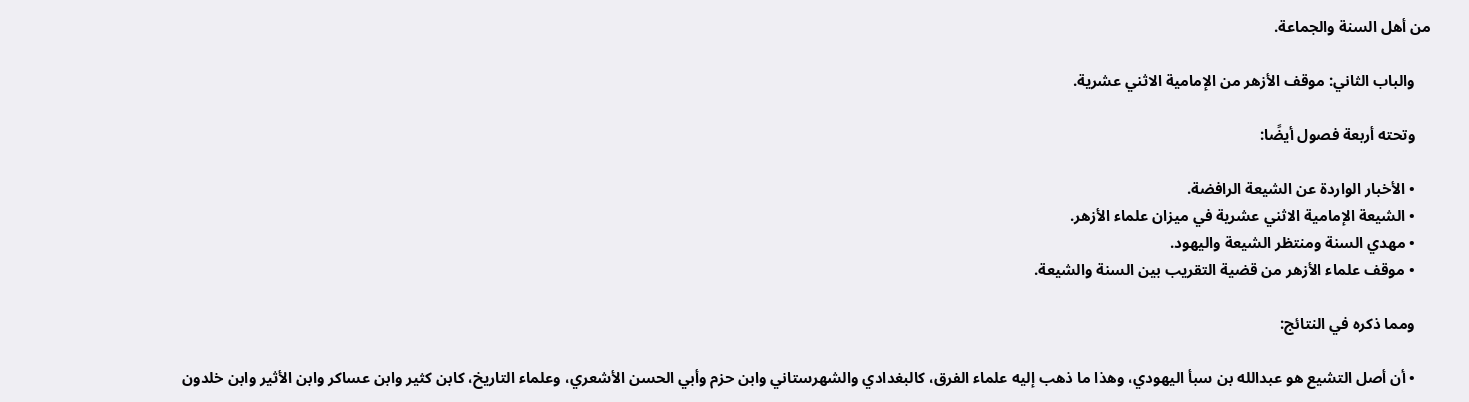من أهل السنة والجماعة.

    والباب الثاني: موقف الأزهر من الإمامية الاثني عشرية.

    وتحته أربعة فصول أيضًا:

    • الأخبار الواردة عن الشيعة الرافضة.
    • الشيعة الإمامية الاثني عشرية في ميزان علماء الأزهر.
    • مهدي السنة ومنتظر الشيعة واليهود.
    • موقف علماء الأزهر من قضية التقريب بين السنة والشيعة.

    ومما ذكره في النتائج:

    • أن أصل التشيع هو عبدالله بن سبأ اليهودي، وهذا ما ذهب إليه علماء الفرق، كالبغدادي والشهرستاني وابن حزم وأبي الحسن الأشعري، وعلماء التاريخ، كابن كثير وابن عساكر وابن الأثير وابن خلدون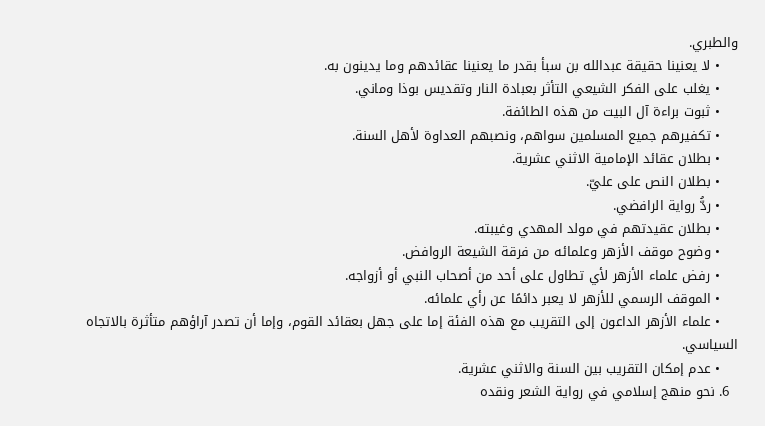والطبري.
    • لا يعنينا حقيقة عبدالله بن سبأ بقدر ما يعنينا عقائدهم وما يدينون به.
    • يغلب على الفكر الشيعي التأثر بعبادة النار وتقديس بوذا وماني.
    • ثبوت براءة آل البيت من هذه الطائفة.
    • تكفيرهم جميع المسلمين سواهم، ونصبهم العداوة لأهل السنة.
    • بطلان عقائد الإمامية الاثني عشرية.
    • بطلان النص على عليّ.
    • ردُّ رواية الرافضي.
    • بطلان عقيدتهم في مولد المهدي وغيبته.
    • وضوح موقف الأزهر وعلمائه من فرقة الشيعة الروافض.
    • رفض علماء الأزهر لأي تطاول على أحد من أصحاب النبي أو أزواجه.
    • الموقف الرسمي للأزهر لا يعبر دائمًا عن رأي علمائه.
    • علماء الأزهر الداعون إلى التقريب مع هذه الفئة إما على جهل بعقائد القوم، وإما أن تصدر آراؤهم متأثرة بالاتجاه السياسي.
    • عدم إمكان التقريب بين السنة والاثني عشرية.
  6. نحو منهج إسلامي في رواية الشعر ونقده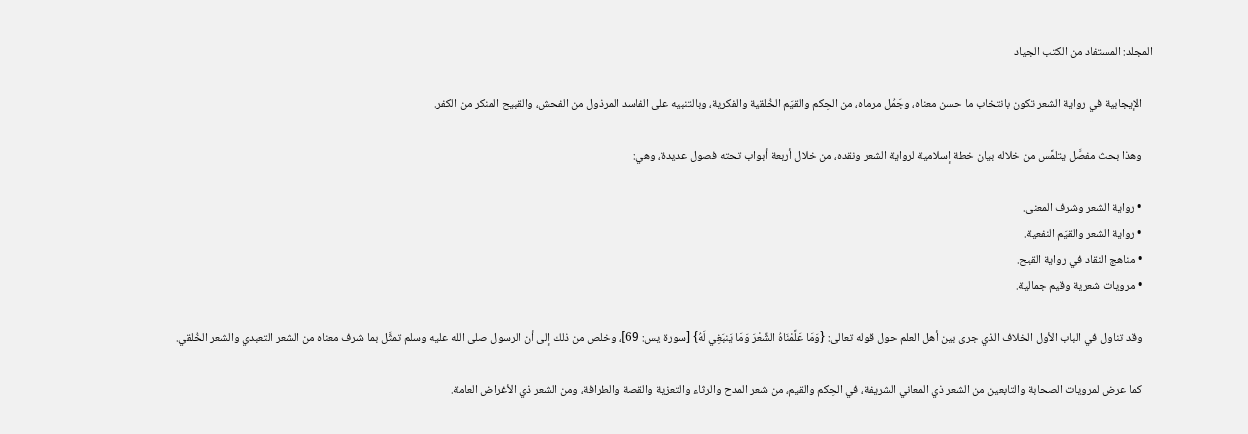المجلد: المستفاد من الكتب الجياد

    الإيجابية في رواية الشعر تكون بانتخاب ما حسن معناه، وجَمُل مرماه، من الحِكم والقيَم الخُلقية والفكرية، وبالتنبيه على الفاسد المرذول من الفحش، والقبيح المنكر من الكفر.

    وهذا بحث مفصَّل يتلمَّس من خلاله بيان خطة إسلامية لرواية الشعر ونقده، من خلال أربعة أبواب تحته فصول عديدة، وهي:

    • رواية الشعر وشرف المعنى.
    • رواية الشعر والقيَم النفعية.
    • مناهج النقاد في رواية القبح.
    • مرويات شعرية وقيم جمالية.

    وقد تناول في الباب الأول الخلاف الذي جرى بين أهل العلم حول قوله تعالى: {وَمَا عَلَّمْنَاهُ الشِّعْرَ وَمَا يَنبَغِي لَهُ} [سورة يس: 69]، وخلص من ذلك إلى أن الرسول صلى الله عليه وسلم تمثَّل بما شرف معناه من الشعر التعبدي والشعر الخُلقي.

    كما عرض لمرويات الصحابة والتابعين من الشعر ذي المعاني الشريفة، في الحِكم والقيم، من شعر المدح والرثاء والتعزية والقصة والطرافة، ومن الشعر ذي الأغراض العامة.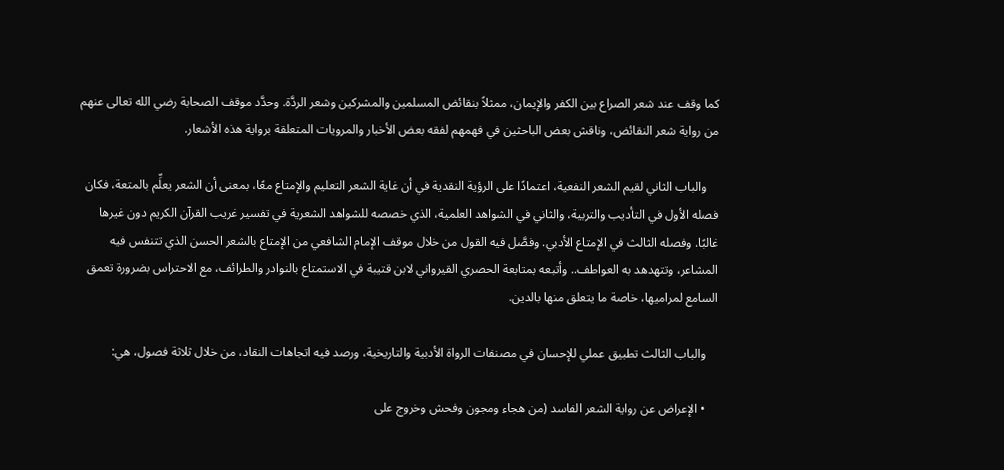كما وقف عند شعر الصراع بين الكفر والإيمان، ممثلاً بنقائض المسلمين والمشركين وشعر الردَّة. وحدَّد موقف الصحابة رضي الله تعالى عنهم من رواية شعر النقائض، وناقش بعض الباحثين في فهمهم لفقه بعض الأخبار والمرويات المتعلقة برواية هذه الأشعار.

    والباب الثاني لقيم الشعر النفعية، اعتمادًا على الرؤية النقدية في أن غاية الشعر التعليم والإمتاع معًا، بمعنى أن الشعر يعلِّم بالمتعة، فكان فصله الأول في التأديب والتربية، والثاني في الشواهد العلمية، الذي خصصه للشواهد الشعرية في تفسير غريب القرآن الكريم دون غيرها غالبًا. وفصله الثالث في الإمتاع الأدبي. وفصَّل فيه القول من خلال موقف الإمام الشافعي من الإمتاع بالشعر الحسن الذي تتنفس فيه المشاعر، وتتهدهد به العواطف.. وأتبعه بمتابعة الحصري القيرواني لابن قتيبة في الاستمتاع بالنوادر والطرائف، مع الاحتراس بضرورة تعمق السامع لمراميها، خاصة ما يتعلق منها بالدين.

    والباب الثالث تطبيق عملي للإحسان في مصنفات الرواة الأدبية والتاريخية، ورصد فيه اتجاهات النقاد، من خلال ثلاثة فصول، هي:

    • الإعراض عن رواية الشعر الفاسد (من هجاء ومجون وفحش وخروج على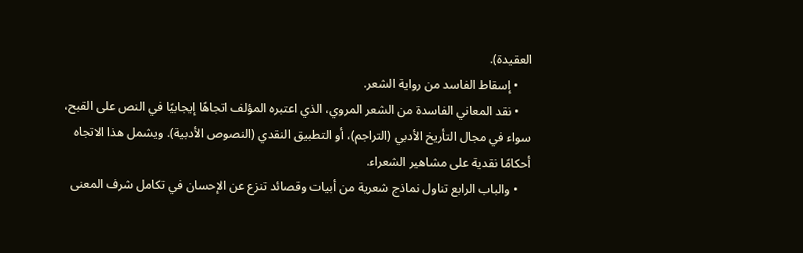العقيدة).
    • إسقاط الفاسد من رواية الشعر.
    • نقد المعاني الفاسدة من الشعر المروي، الذي اعتبره المؤلف اتجاهًا إيجابيًا في النص على القبح، سواء في مجال التأريخ الأدبي (التراجم)، أو التطبيق النقدي (النصوص الأدبية). ويشمل هذا الاتجاه أحكامًا نقدية على مشاهير الشعراء.
    • والباب الرابع تناول نماذج شعرية من أبيات وقصائد تنزع عن الإحسان في تكامل شرف المعنى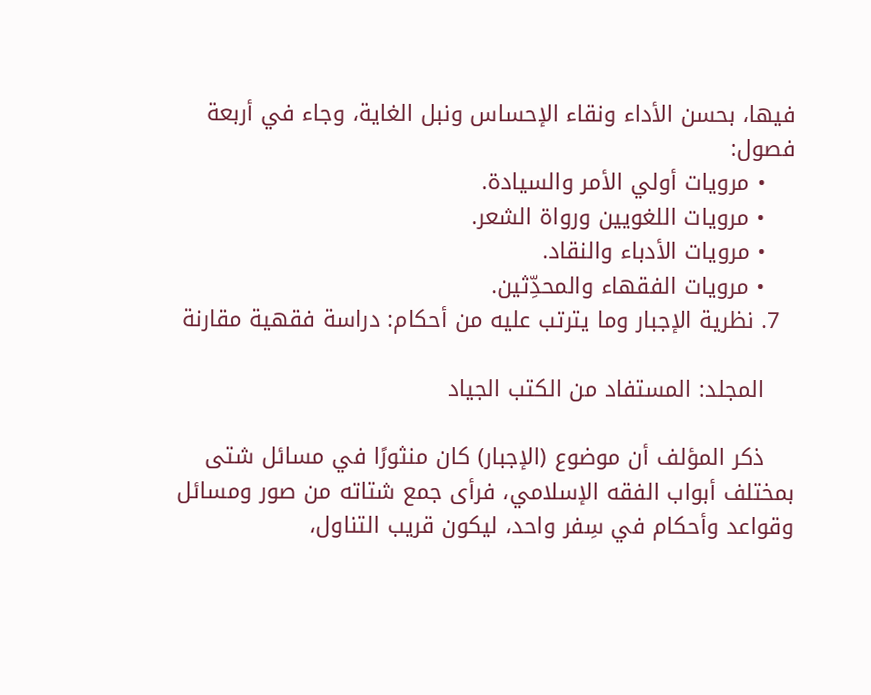فيها، بحسن الأداء ونقاء الإحساس ونبل الغاية، وجاء في أربعة فصول:
    • مرويات أولي الأمر والسيادة.
    • مرويات اللغويين ورواة الشعر.
    • مرويات الأدباء والنقاد.
    • مرويات الفقهاء والمحدِّثين.
  7. نظرية الإجبار وما يترتب عليه من أحكام: دراسة فقهية مقارنة

    المجلد: المستفاد من الكتب الجياد

    ذكر المؤلف أن موضوع (الإجبار) كان منثورًا في مسائل شتى بمختلف أبواب الفقه الإسلامي، فرأى جمع شتاته من صور ومسائل وقواعد وأحكام في سِفر واحد، ليكون قريب التناول،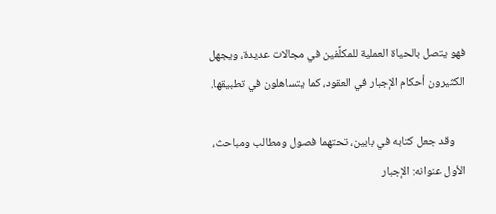فهو يتصل بالحياة العملية للمكلَّفين في مجالات عديدة، ويجهل الكثيرون أحكام الإجبار في العقود، كما يتساهلون في تطبيقها.

    وقد جعل كتابه في بابين، تحتهما فصول ومطالب ومباحث، الأول عنوانه: الإجبار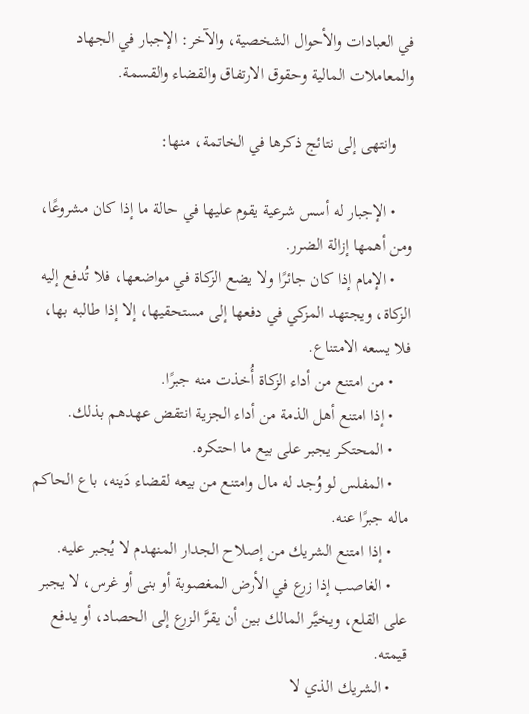في العبادات والأحوال الشخصية، والآخر: الإجبار في الجهاد والمعاملات المالية وحقوق الارتفاق والقضاء والقسمة.

    وانتهى إلى نتائج ذكرها في الخاتمة، منها:

    • الإجبار له أسس شرعية يقوم عليها في حالة ما إذا كان مشروعًا، ومن أهمها إزالة الضرر.
    • الإمام إذا كان جائرًا ولا يضع الزكاة في مواضعها، فلا تُدفع إليه الزكاة، ويجتهد المزكي في دفعها إلى مستحقيها، إلا إذا طالبه بها، فلا يسعه الامتناع.
    • من امتنع من أداء الزكاة أُخذت منه جبرًا.
    • إذا امتنع أهل الذمة من أداء الجزية انتقض عهدهم بذلك.
    • المحتكر يجبر على بيع ما احتكره.
    • المفلس لو وُجد له مال وامتنع من بيعه لقضاء دَينه، باع الحاكم ماله جبرًا عنه.
    • إذا امتنع الشريك من إصلاح الجدار المنهدم لا يُجبر عليه.
    • الغاصب إذا زرع في الأرض المغصوبة أو بنى أو غرس، لا يجبر على القلع، ويخيَّر المالك بين أن يقرَّ الزرع إلى الحصاد، أو يدفع قيمته.
    • الشريك الذي لا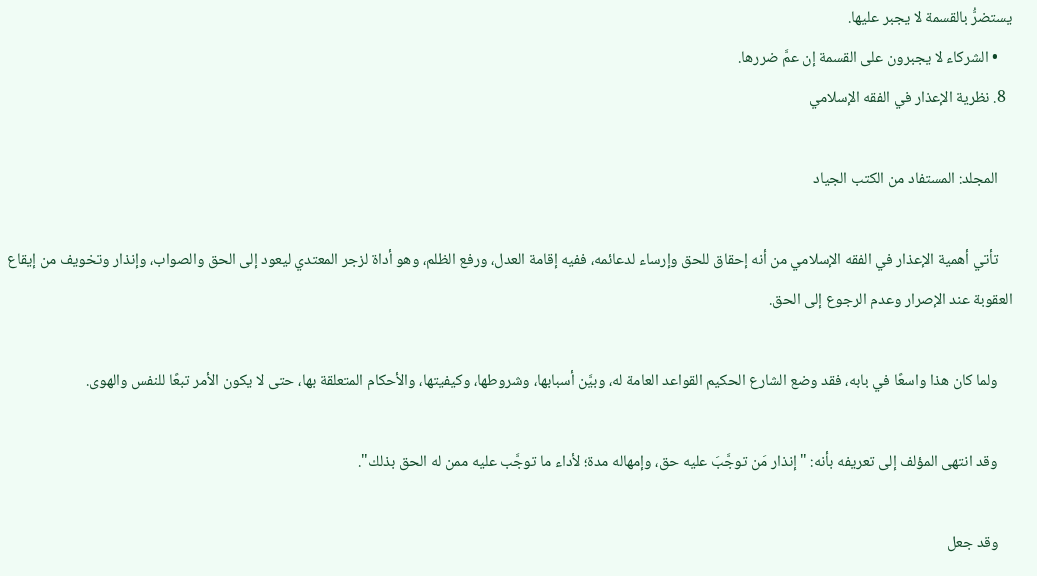يستضرُّ بالقسمة لا يجبر عليها.
    • الشركاء لا يجبرون على القسمة إن عمَّ ضررها.
  8. نظرية الإعذار في الفقه الإسلامي

    المجلد: المستفاد من الكتب الجياد

    تأتي أهمية الإعذار في الفقه الإسلامي من أنه إحقاق للحق وإرساء لدعائمه، ففيه إقامة العدل، ورفع الظلم، وهو أداة لزجر المعتدي ليعود إلى الحق والصواب، وإنذار وتخويف من إيقاع العقوبة عند الإصرار وعدم الرجوع إلى الحق.

    ولما كان هذا واسعًا في بابه، فقد وضع الشارع الحكيم القواعد العامة له، وبيَّن أسبابها، وشروطها، وكيفيتها، والأحكام المتعلقة بها، حتى لا يكون الأمر تبعًا للنفس والهوى.

    وقد انتهى المؤلف إلى تعريفه بأنه: "إنذار مَن توجَّبَ عليه حق، وإمهاله مدة؛ لأداء ما توجَّب عليه ممن له الحق بذلك".

    وقد جعل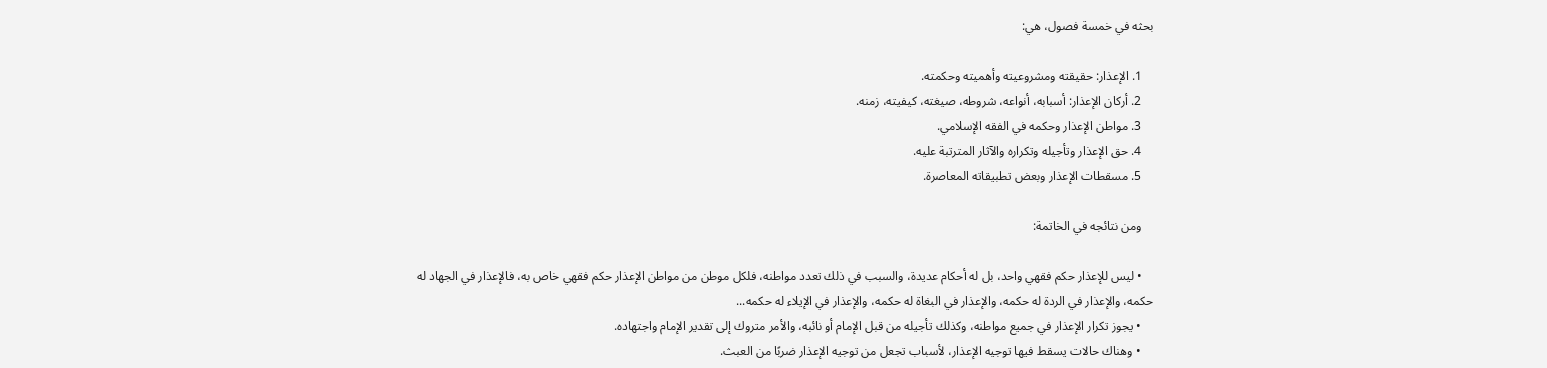بحثه في خمسة فصول، هي:

    1. الإعذار: حقيقته ومشروعيته وأهميته وحكمته.
    2. أركان الإعذار: أسبابه، أنواعه، شروطه، صيغته، كيفيته، زمنه.
    3. مواطن الإعذار وحكمه في الفقه الإسلامي.
    4. حق الإعذار وتأجيله وتكراره والآثار المترتبة عليه.
    5. مسقطات الإعذار وبعض تطبيقاته المعاصرة.

    ومن نتائجه في الخاتمة:

    • ليس للإعذار حكم فقهي واحد، بل له أحكام عديدة، والسبب في ذلك تعدد مواطنه، فلكل موطن من مواطن الإعذار حكم فقهي خاص به، فالإعذار في الجهاد له حكمه، والإعذار في الردة له حكمه، والإعذار في البغاة له حكمه، والإعذار في الإيلاء له حكمه...
    • يجوز تكرار الإعذار في جميع مواطنه، وكذلك تأجيله من قبل الإمام أو نائبه، والأمر متروك إلى تقدير الإمام واجتهاده.
    • وهناك حالات يسقط فيها توجيه الإعذار، لأسباب تجعل من توجيه الإعذار ضربًا من العبث.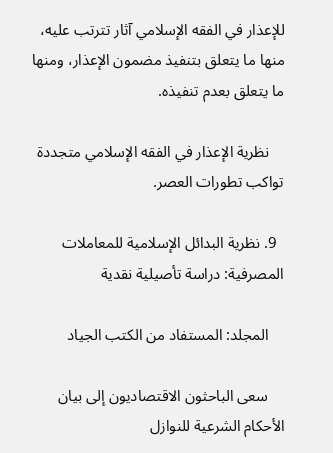للإعذار في الفقه الإسلامي آثار تترتب عليه، منها ما يتعلق بتنفيذ مضمون الإعذار، ومنها ما يتعلق بعدم تنفيذه.

    نظرية الإعذار في الفقه الإسلامي متجددة تواكب تطورات العصر.

  9. نظرية البدائل الإسلامية للمعاملات المصرفية: دراسة تأصيلية نقدية

    المجلد: المستفاد من الكتب الجياد

    سعى الباحثون الاقتصاديون إلى بيان الأحكام الشرعية للنوازل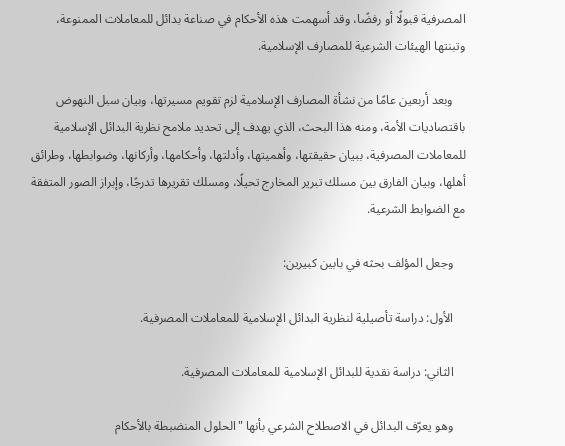المصرفية قبولًا أو رفضًا، وقد أسهمت هذه الأحكام في صناعة بدائل للمعاملات الممنوعة، وتبنتها الهيئات الشرعية للمصارف الإسلامية.

    وبعد أربعين عامًا من نشأة المصارف الإسلامية لزم تقويم مسيرتها، وبيان سبل النهوض باقتصاديات الأمة، ومنه هذا البحث، الذي يهدف إلى تحديد ملامح نظرية البدائل الإسلامية للمعاملات المصرفية، ببيان حقيقتها، وأهميتها، وأدلتها، وأحكامها، وأركانها، وضوابطها، وطرائق أهلها، وبيان الفارق بين مسلك تبرير المخارج تحيلًا، ومسلك تقريرها تدرجًا، وإبراز الصور المتفقة مع الضوابط الشرعية.

    وجعل المؤلف بحثه في بابين كبيرين:

    الأول: دراسة تأصيلية لنظرية البدائل الإسلامية للمعاملات المصرفية.

    الثاني: دراسة نقدية للبدائل الإسلامية للمعاملات المصرفية.

    وهو يعرّف البدائل في الاصطلاح الشرعي بأنها "الحلول المنضبطة بالأحكام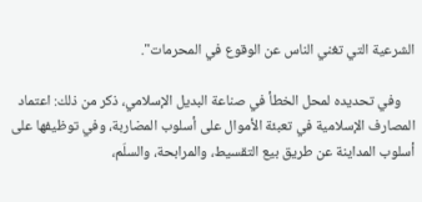الشرعية التي تغني الناس عن الوقوع في المحرمات".

    وفي تحديده لمحل الخطأ في صناعة البديل الإسلامي، ذكر من ذلك: اعتماد المصارف الإسلامية في تعبئة الأموال على أسلوب المضاربة، وفي توظيفها على أسلوب المداينة عن طريق بيع التقسيط، والمرابحة، والسلَم،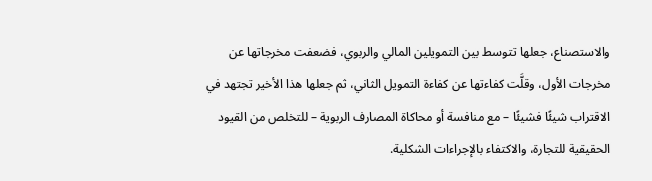والاستصناع، جعلها تتوسط بين التمويلين المالي والربوي، فضعفت مخرجاتها عن مخرجات الأول، وقلَّت كفاءتها عن كفاءة التمويل الثاني، ثم جعلها هذا الأخير تجتهد في الاقتراب شيئًا فشيئًا – مع منافسة أو محاكاة المصارف الربوية – للتخلص من القيود الحقيقية للتجارة، والاكتفاء بالإجراءات الشكلية.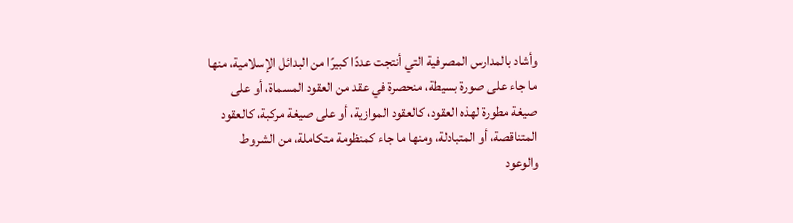وأشاد بالمدارس المصرفية التي أنتجت عددًا كبيرًا من البدائل الإسلامية، منها ما جاء على صورة بسيطة، منحصرة في عقد من العقود المسماة، أو على صيغة مطورة لهذه العقود، كالعقود الموازية، أو على صيغة مركبة، كالعقود المتناقصة، أو المتبادلة، ومنها ما جاء كمنظومة متكاملة، من الشروط والوعود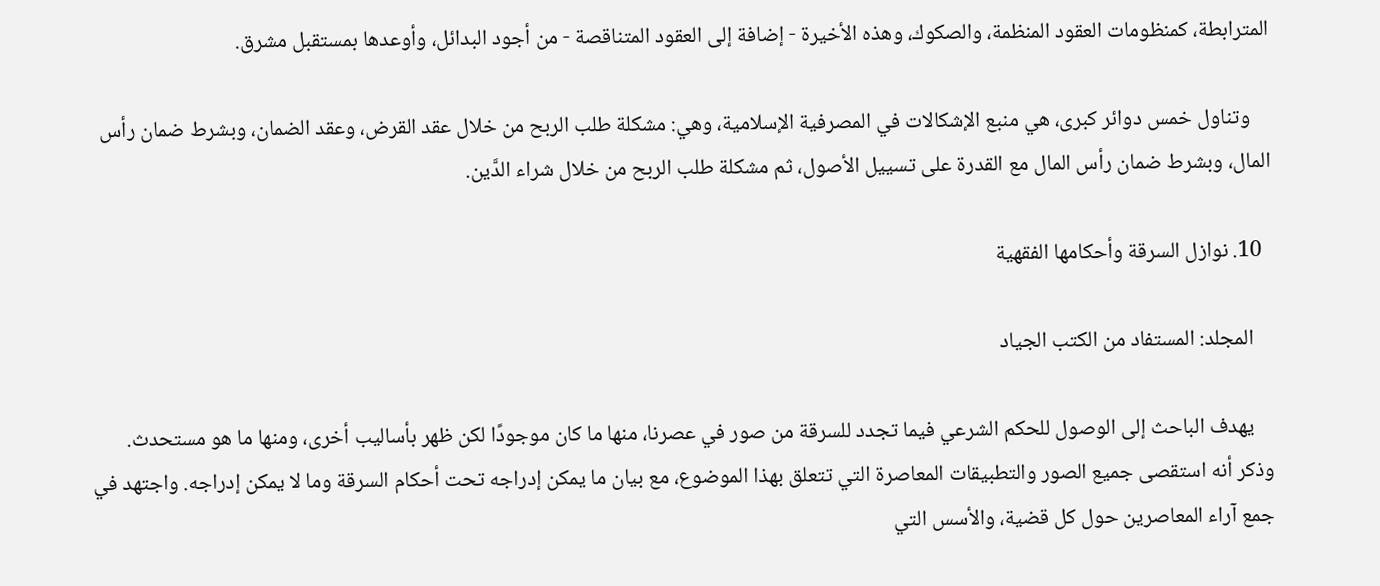المترابطة، كمنظومات العقود المنظمة، والصكوك، وهذه الأخيرة - إضافة إلى العقود المتناقصة - من أجود البدائل، وأوعدها بمستقبل مشرق.

    وتناول خمس دوائر كبرى، هي منبع الإشكالات في المصرفية الإسلامية، وهي: مشكلة طلب الربح من خلال عقد القرض، وعقد الضمان، وبشرط ضمان رأس المال، وبشرط ضمان رأس المال مع القدرة على تسييل الأصول، ثم مشكلة طلب الربح من خلال شراء الدَّين.

  10. نوازل السرقة وأحكامها الفقهية

    المجلد: المستفاد من الكتب الجياد

    يهدف الباحث إلى الوصول للحكم الشرعي فيما تجدد للسرقة من صور في عصرنا، منها ما كان موجودًا لكن ظهر بأساليب أخرى، ومنها ما هو مستحدث. وذكر أنه استقصى جميع الصور والتطبيقات المعاصرة التي تتعلق بهذا الموضوع، مع بيان ما يمكن إدراجه تحت أحكام السرقة وما لا يمكن إدراجه. واجتهد في جمع آراء المعاصرين حول كل قضية، والأسس التي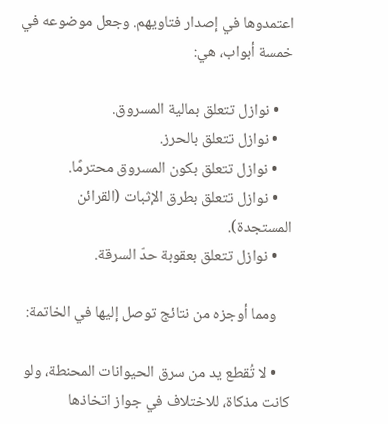اعتمدوها في إصدار فتاويهم. وجعل موضوعه في خمسة أبواب، هي:

    • نوازل تتعلق بمالية المسروق.
    • نوازل تتعلق بالحرز.
    • نوازل تتعلق بكون المسروق محترمًا.
    • نوازل تتعلق بطرق الإثبات (القرائن المستجدة).
    • نوازل تتعلق بعقوبة حدّ السرقة.

    ومما أوجزه من نتائج توصل إليها في الخاتمة:

    • لا تُقطع يد من سرق الحيوانات المحنطة، ولو كانت مذكاة، للاختلاف في جواز اتخاذها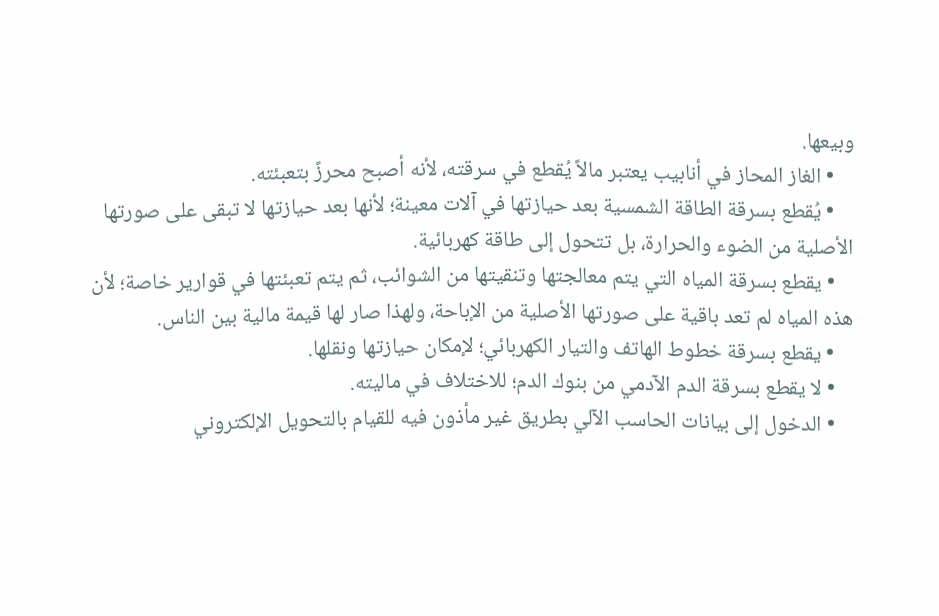وبيعها.
    • الغاز المحاز في أنابيب يعتبر مالاً يُقطع في سرقته، لأنه أصبح محرزً بتعبئته.
    • يُقطع بسرقة الطاقة الشمسية بعد حيازتها في آلات معينة؛ لأنها بعد حيازتها لا تبقى على صورتها الأصلية من الضوء والحرارة، بل تتحول إلى طاقة كهربائية.
    • يقطع بسرقة المياه التي يتم معالجتها وتنقيتها من الشوائب، ثم يتم تعبئتها في قوارير خاصة؛ لأن هذه المياه لم تعد باقية على صورتها الأصلية من الإباحة، ولهذا صار لها قيمة مالية بين الناس.
    • يقطع بسرقة خطوط الهاتف والتيار الكهربائي؛ لإمكان حيازتها ونقلها.
    • لا يقطع بسرقة الدم الآدمي من بنوك الدم؛ للاختلاف في ماليته.
    • الدخول إلى بيانات الحاسب الآلي بطريق غير مأذون فيه للقيام بالتحويل الإلكتروني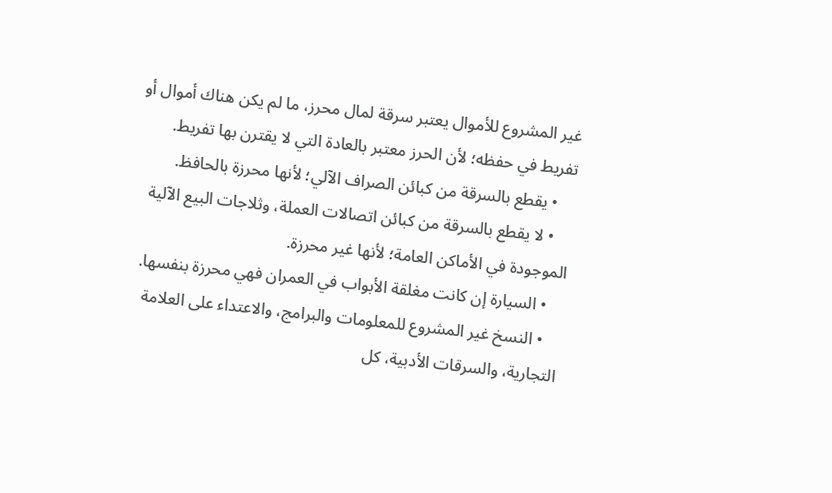غير المشروع للأموال يعتبر سرقة لمال محرز، ما لم يكن هناك أموال أو تفريط في حفظه؛ لأن الحرز معتبر بالعادة التي لا يقترن بها تفريط.
    • يقطع بالسرقة من كبائن الصراف الآلي؛ لأنها محرزة بالحافظ.
    • لا يقطع بالسرقة من كبائن اتصالات العملة، وثلاجات البيع الآلية الموجودة في الأماكن العامة؛ لأنها غير محرزة.
    • السيارة إن كانت مغلقة الأبواب في العمران فهي محرزة بنفسها.
    • النسخ غير المشروع للمعلومات والبرامج، والاعتداء على العلامة التجارية، والسرقات الأدبية، كل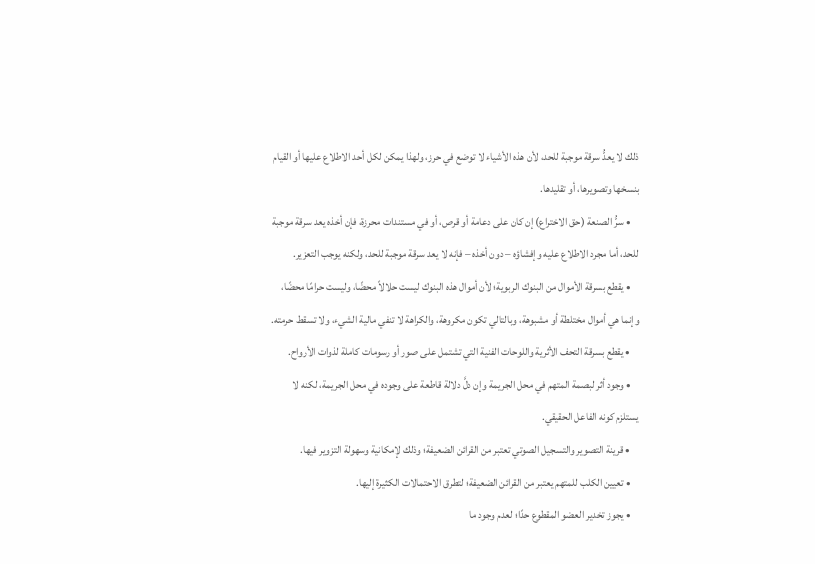ذلك لا يعدُّ سرقة موجبة للحد، لأن هذه الأشياء لا توضع في حرز، ولهذا يمكن لكل أحد الاطلاع عليها أو القيام بنسخها وتصويرها، أو تقليدها.
    • سرُّ الصنعة (حق الاختراع) إن كان على دعامة أو قرص، أو في مستندات محرزة، فإن أخذه يعد سرقة موجبة للحد، أما مجرد الاطلاع عليه وإفشاؤه – دون أخذه – فإنه لا يعد سرقة موجبة للحد، ولكنه يوجب التعزير.
    • يقطع بسرقة الأموال من البنوك الربوية؛ لأن أموال هذه البنوك ليست حلالاً محضًا، وليست حرامًا محضًا، وإنما هي أموال مختلطة أو مشبوهة، وبالتالي تكون مكروهة، والكراهة لا تنفي مالية الشيء، ولا تسقط حرمته.
    • يقطع بسرقة التحف الأثرية واللوحات الفنية التي تشتمل على صور أو رسومات كاملة لذوات الأرواح.
    • وجود أثر لبصمة المتهم في محل الجريمة وإن دلَّ دلالة قاطعة على وجوده في محل الجريمة، لكنه لا يستلزم كونه الفاعل الحقيقي.
    • قرينة التصوير والتسجيل الصوتي تعتبر من القرائن الضعيفة؛ وذلك لإمكانية وسهولة التزوير فيها.
    • تعيين الكلب للمتهم يعتبر من القرائن الضعيفة؛ لتطرق الاحتمالات الكثيرة إليها.
    • يجوز تخدير العضو المقطوع حدًا؛ لعدم وجود ما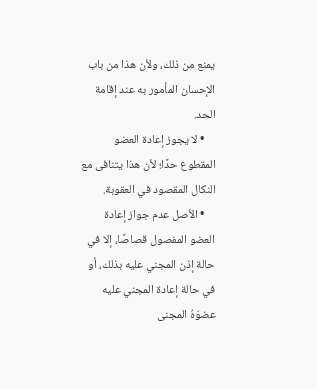يمنع من ذلك، ولأن هذا من باب الإحسان المأمور به عند إقامة الحد.
    • لا يجوز إعادة العضو المقطوع حدًا؛ لأن هذا يتنافى مع النكال المقصود في العقوبة.
    • الأصل عدم جواز إعادة العضو المفصول قصاصًا، إلا في حالة إذن المجني عليه بذلك، أو في حالة إعادة المجني عليه عضوَهُ المجنى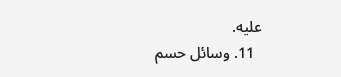عليه.
  11. وسائل حسم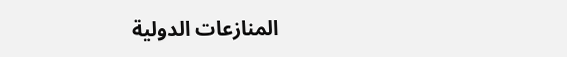المنازعات الدولية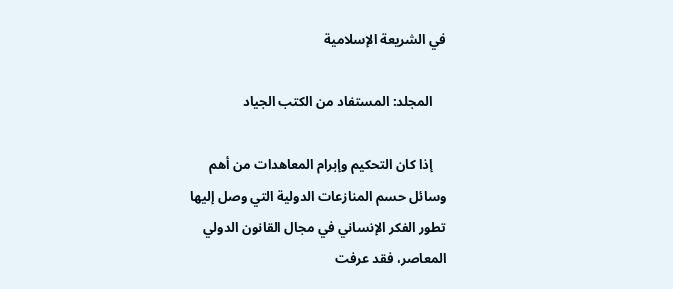في الشريعة الإسلامية

    المجلد: المستفاد من الكتب الجياد

    إذا كان التحكيم وإبرام المعاهدات من أهم وسائل حسم المنازعات الدولية التي وصل إليها تطور الفكر الإنساني في مجال القانون الدولي المعاصر، فقد عرفت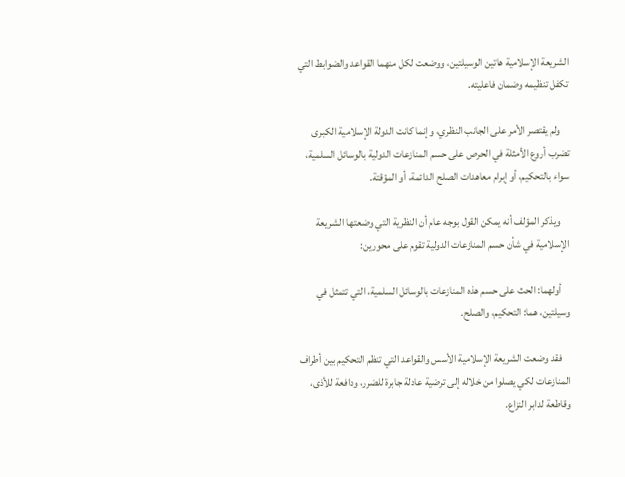الشريعة الإسلامية هاتين الوسيلتين، ووضعت لكل منهما القواعد والضوابط التي تكفل تنظيمه وضمان فاعليته.

    ولم يقتصر الأمر على الجانب النظري، وإنما كانت الدولة الإسلامية الكبرى تضرب أروع الأمثلة في الحرص على حسم المنازعات الدولية بالوسائل السلمية، سواء بالتحكيم، أو إبرام معاهدات الصلح الدائمة، أو المؤقتة.

    ويذكر المؤلف أنه يمكن القول بوجه عام أن النظرية التي وضعتها الشريعة الإسلامية في شأن حسم المنازعات الدولية تقوم على محورين:

    أولهما: الحث على حسم هذه المنازعات بالوسائل السلمية، التي تتمثل في وسيلتين، هما: التحكيم، والصلح.

    فقد وضعت الشريعة الإسلامية الأسس والقواعد التي تنظم التحكيم بين أطراف المنازعات لكي يصلوا من خلاله إلى ترضية عادلة جابرة للضرر، ودافعة للأذى، وقاطعة لدابر النزاع.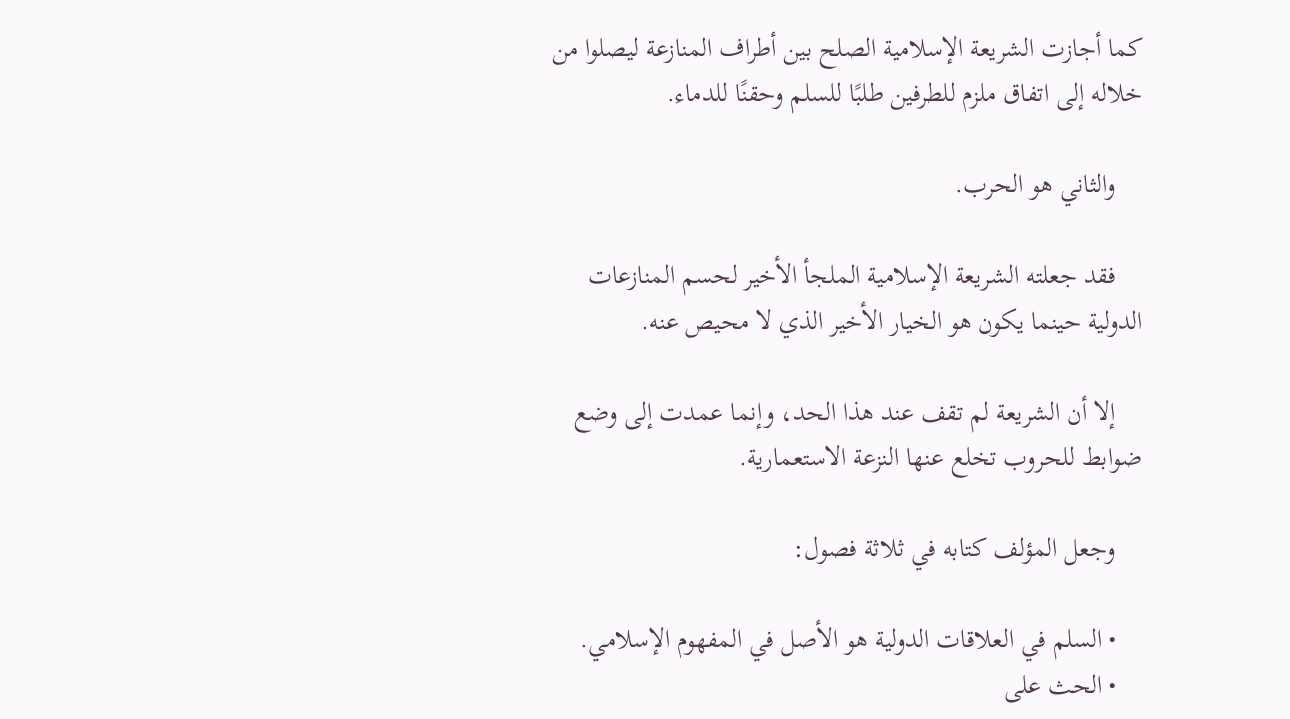كما أجازت الشريعة الإسلامية الصلح بين أطراف المنازعة ليصلوا من خلاله إلى اتفاق ملزم للطرفين طلبًا للسلم وحقنًا للدماء.

    والثاني هو الحرب.

    فقد جعلته الشريعة الإسلامية الملجأ الأخير لحسم المنازعات الدولية حينما يكون هو الخيار الأخير الذي لا محيص عنه.

    إلا أن الشريعة لم تقف عند هذا الحد، وإنما عمدت إلى وضع ضوابط للحروب تخلع عنها النزعة الاستعمارية.

    وجعل المؤلف كتابه في ثلاثة فصول:

    • السلم في العلاقات الدولية هو الأصل في المفهوم الإسلامي.
    • الحث على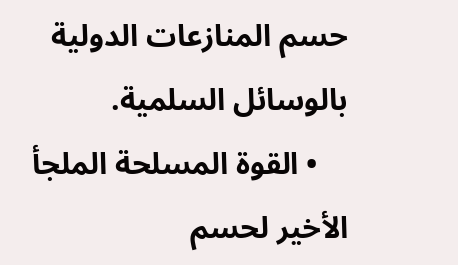حسم المنازعات الدولية بالوسائل السلمية.
    • القوة المسلحة الملجأ الأخير لحسم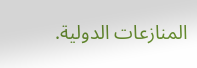المنازعات الدولية.